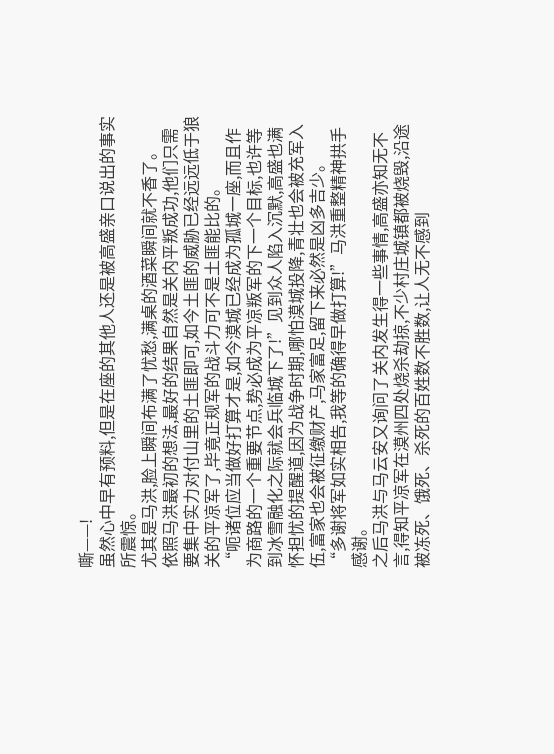嘶——!
虽然心中早有预料,但是在座的其他人还是被高盛亲口说出的事实所震惊。
尤其是马洪,脸上瞬间布满了忧愁,满桌的酒菜瞬间就不香了。
依照马洪最初的想法,最好的结果自然是关内平叛成功,他们只需要集中实力对付山里的土匪即可,如今土匪的威胁已经远远低于狼关的平凉军了,毕竟正规军的战斗力可不是土匪能比的。
“呃诸位应当做好打算才是,如今漠城已经成为孤城一座,而且作为商路的一个重要节点,势必成为平凉叛军的下一个目标,也许等到冰雪融化之际就会兵临城下了!”见到众人陷入沉默,高盛也满怀担忧的提醒道,因为战争时期,哪怕漠城投降,青壮也会被充军入伍,富家也会被征缴财产,马家富足,留下来必然是凶多吉少。
“多谢将军如实相告,我等的确得早做打算!”马洪重整精神拱手感谢。
之后马洪与马云安又询问了关内发生得一些事情,高盛亦知无不言,得知平凉军在漠州四处烧杀劫掠,不少村庄城镇都被烧毁,沿途被冻死、饿死、杀死的百姓数不胜数,让人无不感到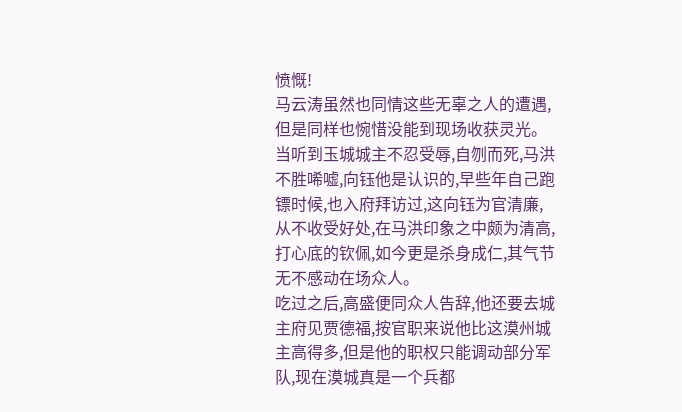愤慨!
马云涛虽然也同情这些无辜之人的遭遇,但是同样也惋惜没能到现场收获灵光。
当听到玉城城主不忍受辱,自刎而死,马洪不胜唏嘘,向钰他是认识的,早些年自己跑镖时候,也入府拜访过,这向钰为官清廉,从不收受好处,在马洪印象之中颇为清高,打心底的钦佩,如今更是杀身成仁,其气节无不感动在场众人。
吃过之后,高盛便同众人告辞,他还要去城主府见贾德福,按官职来说他比这漠州城主高得多,但是他的职权只能调动部分军队,现在漠城真是一个兵都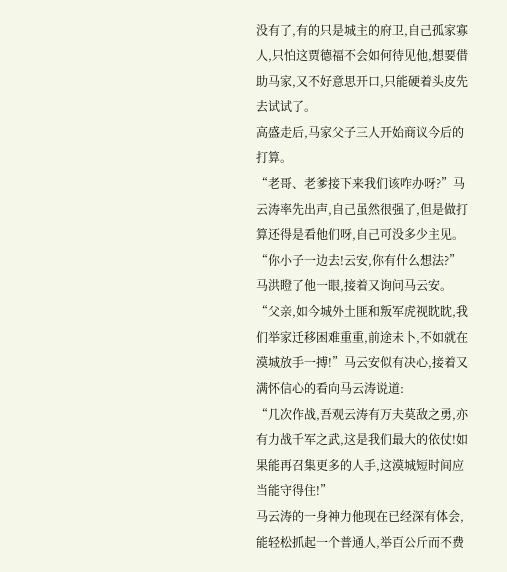没有了,有的只是城主的府卫,自己孤家寡人,只怕这贾德福不会如何待见他,想要借助马家,又不好意思开口,只能硬着头皮先去试试了。
高盛走后,马家父子三人开始商议今后的打算。
“老哥、老爹接下来我们该咋办呀?”马云涛率先出声,自己虽然很强了,但是做打算还得是看他们呀,自己可没多少主见。
“你小子一边去!云安,你有什么想法?”马洪瞪了他一眼,接着又询问马云安。
“父亲,如今城外土匪和叛军虎视眈眈,我们举家迁移困难重重,前途未卜,不如就在漠城放手一搏!”马云安似有决心,接着又满怀信心的看向马云涛说道:
“几次作战,吾观云涛有万夫莫敌之勇,亦有力战千军之武,这是我们最大的依仗!如果能再召集更多的人手,这漠城短时间应当能守得住!”
马云涛的一身神力他现在已经深有体会,能轻松抓起一个普通人,举百公斤而不费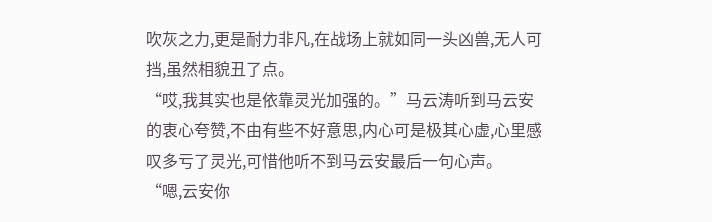吹灰之力,更是耐力非凡,在战场上就如同一头凶兽,无人可挡,虽然相貌丑了点。
“哎,我其实也是依靠灵光加强的。”马云涛听到马云安的衷心夸赞,不由有些不好意思,内心可是极其心虚,心里感叹多亏了灵光,可惜他听不到马云安最后一句心声。
“嗯,云安你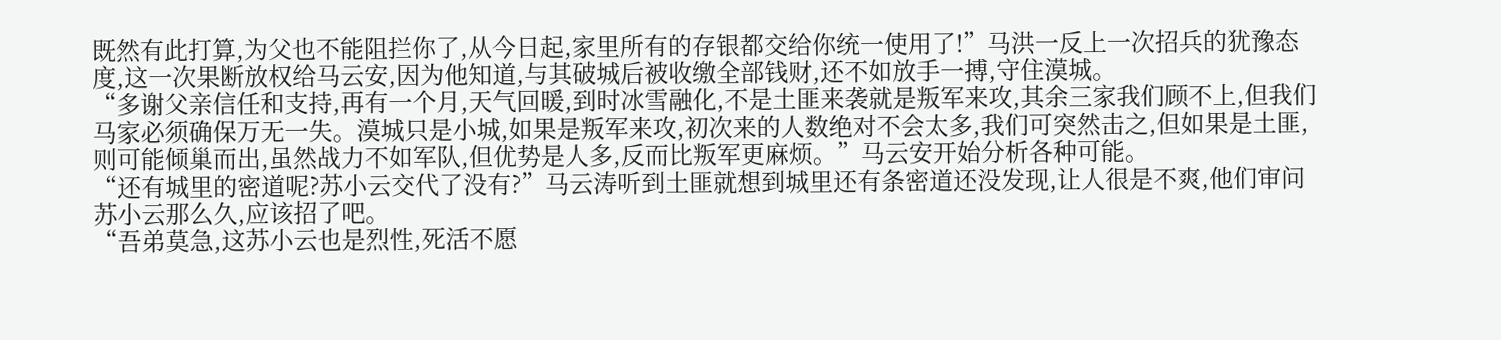既然有此打算,为父也不能阻拦你了,从今日起,家里所有的存银都交给你统一使用了!”马洪一反上一次招兵的犹豫态度,这一次果断放权给马云安,因为他知道,与其破城后被收缴全部钱财,还不如放手一搏,守住漠城。
“多谢父亲信任和支持,再有一个月,天气回暖,到时冰雪融化,不是土匪来袭就是叛军来攻,其余三家我们顾不上,但我们马家必须确保万无一失。漠城只是小城,如果是叛军来攻,初次来的人数绝对不会太多,我们可突然击之,但如果是土匪,则可能倾巢而出,虽然战力不如军队,但优势是人多,反而比叛军更麻烦。”马云安开始分析各种可能。
“还有城里的密道呢?苏小云交代了没有?”马云涛听到土匪就想到城里还有条密道还没发现,让人很是不爽,他们审问苏小云那么久,应该招了吧。
“吾弟莫急,这苏小云也是烈性,死活不愿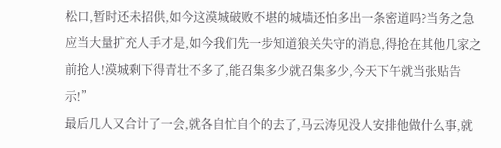松口,暂时还未招供,如今这漠城破败不堪的城墙还怕多出一条密道吗?当务之急应当大量扩充人手才是,如今我们先一步知道狼关失守的消息,得抢在其他几家之前抢人!漠城剩下得青壮不多了,能召集多少就召集多少,今天下午就当张贴告示!”
最后几人又合计了一会,就各自忙自个的去了,马云涛见没人安排他做什么事,就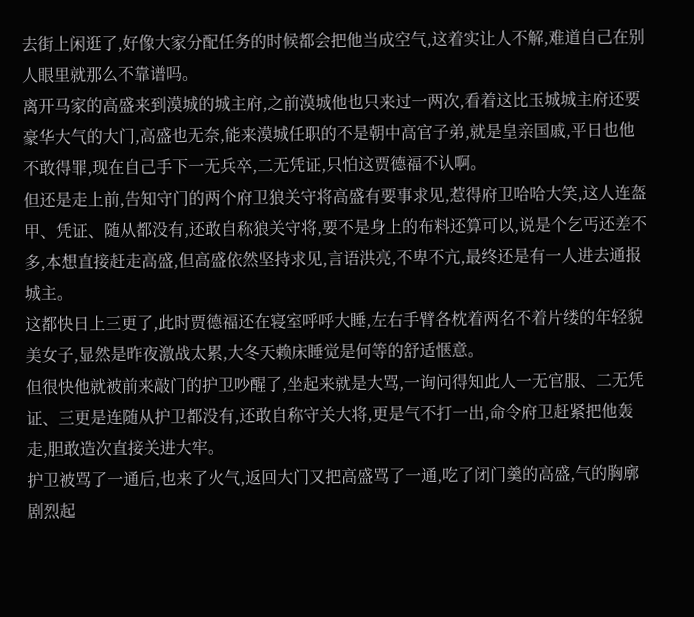去街上闲逛了,好像大家分配任务的时候都会把他当成空气,这着实让人不解,难道自己在别人眼里就那么不靠谱吗。
离开马家的高盛来到漠城的城主府,之前漠城他也只来过一两次,看着这比玉城城主府还要豪华大气的大门,高盛也无奈,能来漠城任职的不是朝中高官子弟,就是皇亲国戚,平日也他不敢得罪,现在自己手下一无兵卒,二无凭证,只怕这贾德福不认啊。
但还是走上前,告知守门的两个府卫狼关守将高盛有要事求见,惹得府卫哈哈大笑,这人连盔甲、凭证、随从都没有,还敢自称狼关守将,要不是身上的布料还算可以,说是个乞丐还差不多,本想直接赶走高盛,但高盛依然坚持求见,言语洪亮,不卑不亢,最终还是有一人进去通报城主。
这都快日上三更了,此时贾德福还在寝室呼呼大睡,左右手臂各枕着两名不着片缕的年轻貌美女子,显然是昨夜激战太累,大冬天赖床睡觉是何等的舒适惬意。
但很快他就被前来敲门的护卫吵醒了,坐起来就是大骂,一询问得知此人一无官服、二无凭证、三更是连随从护卫都没有,还敢自称守关大将,更是气不打一出,命令府卫赶紧把他轰走,胆敢造次直接关进大牢。
护卫被骂了一通后,也来了火气,返回大门又把高盛骂了一通,吃了闭门羹的高盛,气的胸廓剧烈起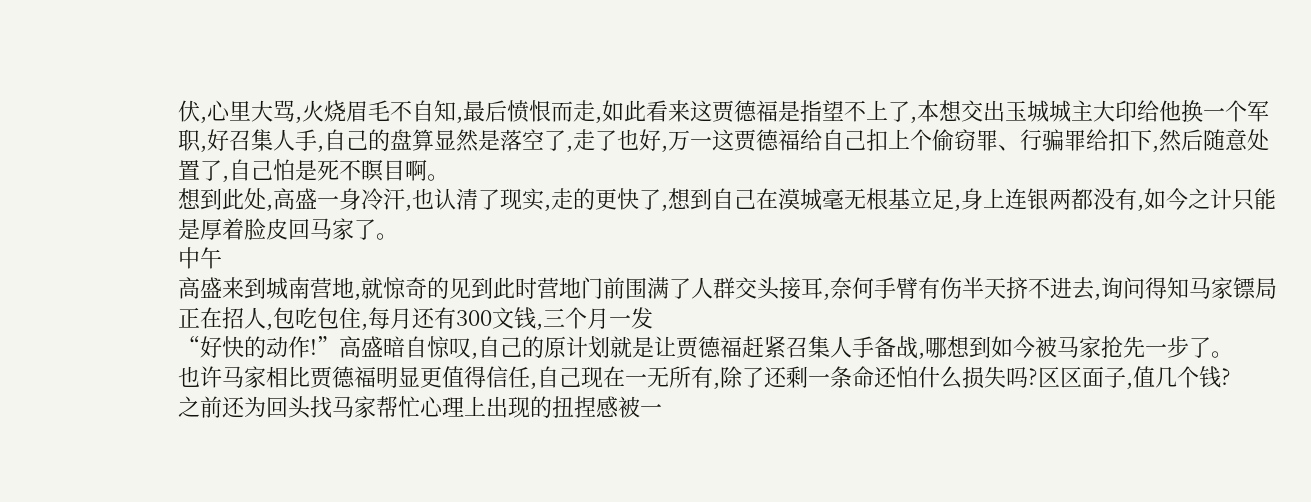伏,心里大骂,火烧眉毛不自知,最后愤恨而走,如此看来这贾德福是指望不上了,本想交出玉城城主大印给他换一个军职,好召集人手,自己的盘算显然是落空了,走了也好,万一这贾德福给自己扣上个偷窃罪、行骗罪给扣下,然后随意处置了,自己怕是死不瞑目啊。
想到此处,高盛一身冷汗,也认清了现实,走的更快了,想到自己在漠城毫无根基立足,身上连银两都没有,如今之计只能是厚着脸皮回马家了。
中午
高盛来到城南营地,就惊奇的见到此时营地门前围满了人群交头接耳,奈何手臂有伤半天挤不进去,询问得知马家镖局正在招人,包吃包住,每月还有300文钱,三个月一发
“好快的动作!”高盛暗自惊叹,自己的原计划就是让贾德福赶紧召集人手备战,哪想到如今被马家抢先一步了。
也许马家相比贾德福明显更值得信任,自己现在一无所有,除了还剩一条命还怕什么损失吗?区区面子,值几个钱?
之前还为回头找马家帮忙心理上出现的扭捏感被一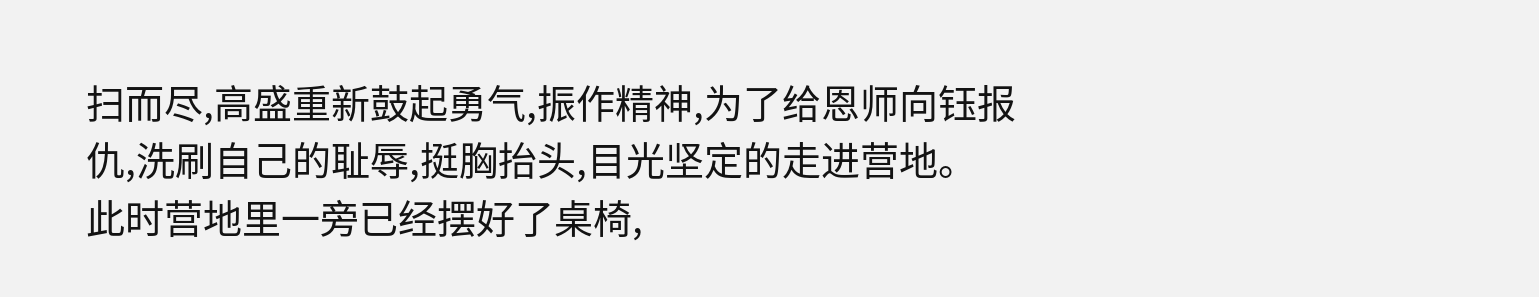扫而尽,高盛重新鼓起勇气,振作精神,为了给恩师向钰报仇,洗刷自己的耻辱,挺胸抬头,目光坚定的走进营地。
此时营地里一旁已经摆好了桌椅,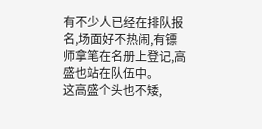有不少人已经在排队报名,场面好不热闹,有镖师拿笔在名册上登记,高盛也站在队伍中。
这高盛个头也不矮,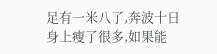足有一米八了,奔波十日身上瘦了很多,如果能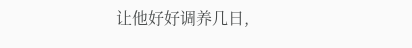让他好好调养几日,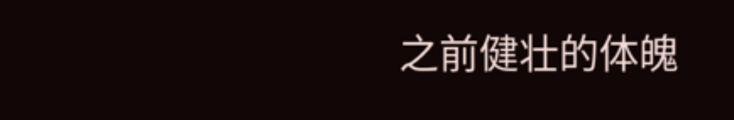之前健壮的体魄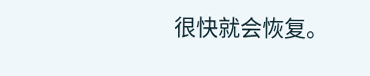很快就会恢复。